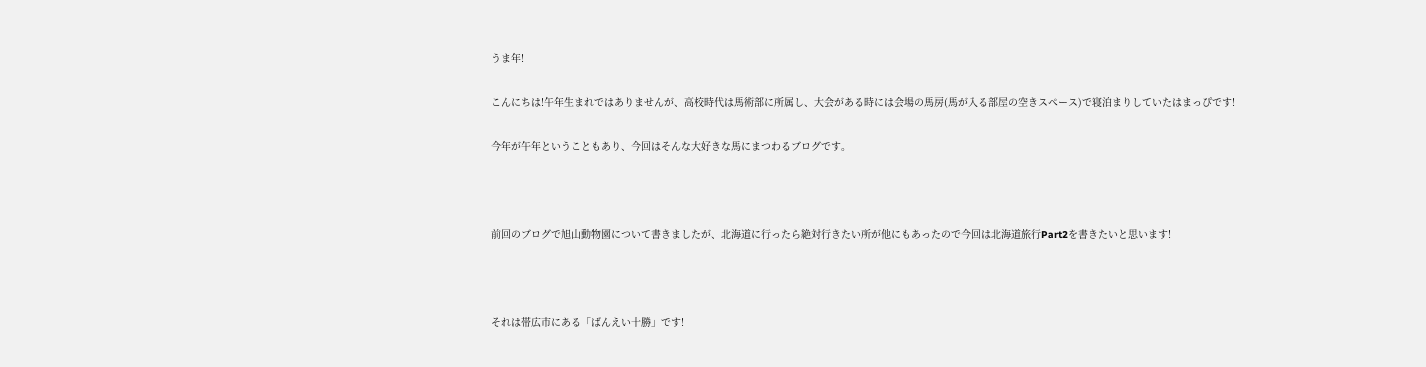うま年!

こんにちは!午年生まれではありませんが、高校時代は馬術部に所属し、大会がある時には会場の馬房(馬が入る部屋の空きスペース)で寝泊まりしていたはまっぴです!

今年が午年ということもあり、今回はそんな大好きな馬にまつわるブログです。



前回のブログで旭山動物園について書きましたが、北海道に行ったら絶対行きたい所が他にもあったので今回は北海道旅行Part2を書きたいと思います!



それは帯広市にある「ばんえい十勝」です!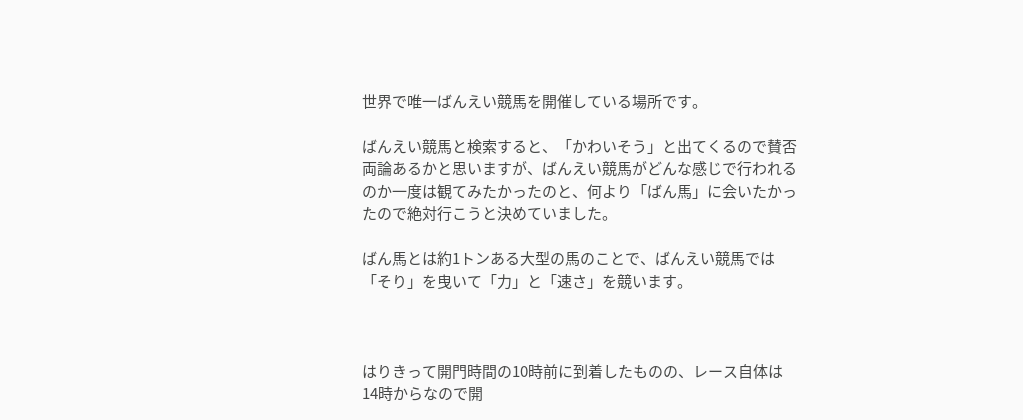世界で唯一ばんえい競馬を開催している場所です。

ばんえい競馬と検索すると、「かわいそう」と出てくるので賛否両論あるかと思いますが、ばんえい競馬がどんな感じで行われるのか一度は観てみたかったのと、何より「ばん馬」に会いたかったので絶対行こうと決めていました。

ばん馬とは約1トンある大型の馬のことで、ばんえい競馬では「そり」を曳いて「力」と「速さ」を競います。



はりきって開門時間の10時前に到着したものの、レース自体は14時からなので開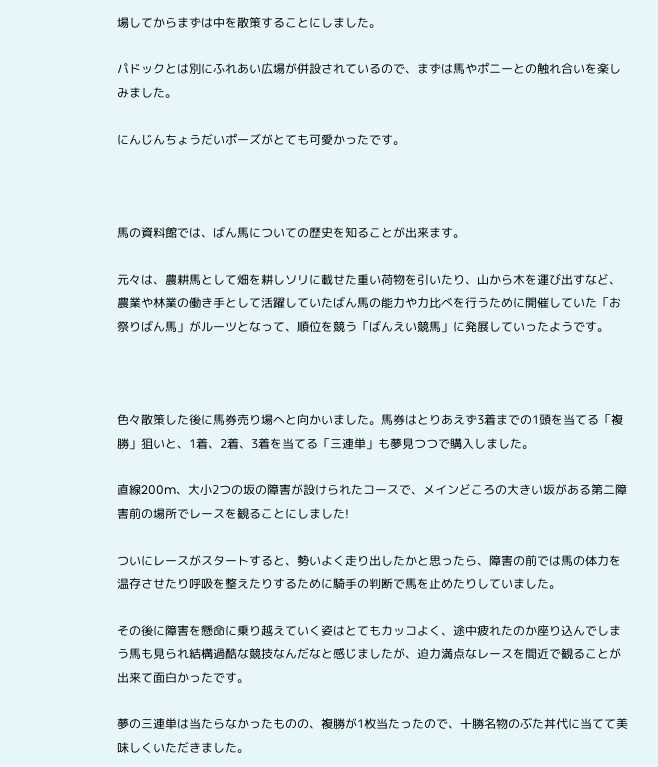場してからまずは中を散策することにしました。

パドックとは別にふれあい広場が併設されているので、まずは馬やポニーとの触れ合いを楽しみました。

にんじんちょうだいポーズがとても可愛かったです。



馬の資料館では、ばん馬についての歴史を知ることが出来ます。

元々は、農耕馬として畑を耕しソリに載せた重い荷物を引いたり、山から木を運び出すなど、農業や林業の働き手として活躍していたばん馬の能力や力比べを行うために開催していた「お祭りばん馬」がルーツとなって、順位を競う「ばんえい競馬」に発展していったようです。



色々散策した後に馬券売り場へと向かいました。馬券はとりあえず3着までの1頭を当てる「複勝」狙いと、1着、2着、3着を当てる「三連単」も夢見つつで購入しました。

直線200m、大小2つの坂の障害が設けられたコースで、メインどころの大きい坂がある第二障害前の場所でレースを観ることにしました!

ついにレースがスタートすると、勢いよく走り出したかと思ったら、障害の前では馬の体力を温存させたり呼吸を整えたりするために騎手の判断で馬を止めたりしていました。

その後に障害を懸命に乗り越えていく姿はとてもカッコよく、途中疲れたのか座り込んでしまう馬も見られ結構過酷な競技なんだなと感じましたが、迫力満点なレースを間近で観ることが出来て面白かったです。

夢の三連単は当たらなかったものの、複勝が1枚当たったので、十勝名物のぶた丼代に当てて美味しくいただきました。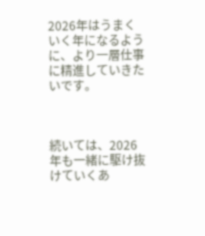2026年はうまくいく年になるように、より一層仕事に精進していきたいです。



続いては、2026年も一緒に駆け抜けていくあ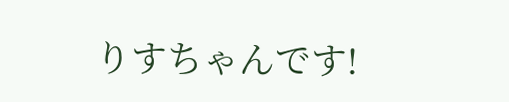りすちゃんです!